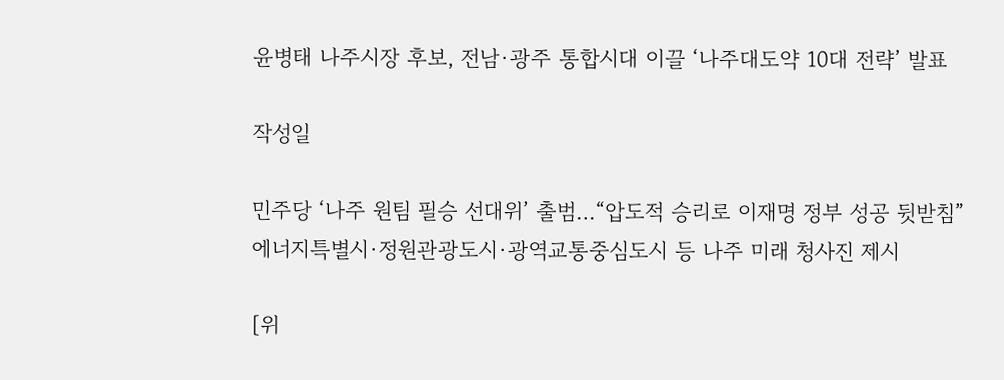윤병태 나주시장 후보, 전남·광주 통합시대 이끌 ‘나주대도약 10대 전략’ 발표

작성일

민주당 ‘나주 원팀 필승 선대위’ 출범…“압도적 승리로 이재명 정부 성공 뒷받침”
에너지특별시·정원관광도시·광역교통중심도시 등 나주 미래 청사진 제시

[위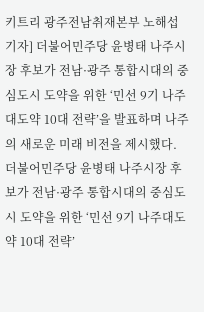키트리 광주전남취재본부 노해섭 기자] 더불어민주당 윤병태 나주시장 후보가 전남·광주 통합시대의 중심도시 도약을 위한 ‘민선 9기 나주대도약 10대 전략’을 발표하며 나주의 새로운 미래 비전을 제시했다.
더불어민주당 윤병태 나주시장 후보가 전남·광주 통합시대의 중심도시 도약을 위한 ‘민선 9기 나주대도약 10대 전략’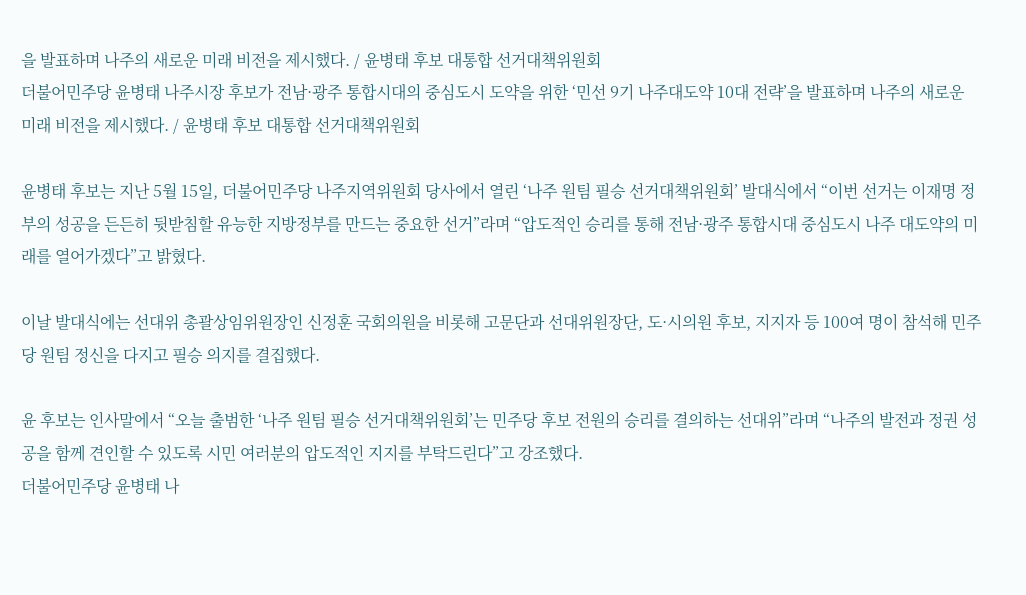을 발표하며 나주의 새로운 미래 비전을 제시했다. / 윤병태 후보 대통합 선거대책위원회
더불어민주당 윤병태 나주시장 후보가 전남·광주 통합시대의 중심도시 도약을 위한 ‘민선 9기 나주대도약 10대 전략’을 발표하며 나주의 새로운 미래 비전을 제시했다. / 윤병태 후보 대통합 선거대책위원회

윤병태 후보는 지난 5월 15일, 더불어민주당 나주지역위원회 당사에서 열린 ‘나주 원팀 필승 선거대책위원회’ 발대식에서 “이번 선거는 이재명 정부의 성공을 든든히 뒷받침할 유능한 지방정부를 만드는 중요한 선거”라며 “압도적인 승리를 통해 전남·광주 통합시대 중심도시 나주 대도약의 미래를 열어가겠다”고 밝혔다.

이날 발대식에는 선대위 총괄상임위원장인 신정훈 국회의원을 비롯해 고문단과 선대위원장단, 도·시의원 후보, 지지자 등 100여 명이 참석해 민주당 원팀 정신을 다지고 필승 의지를 결집했다.

윤 후보는 인사말에서 “오늘 출범한 ‘나주 원팀 필승 선거대책위원회’는 민주당 후보 전원의 승리를 결의하는 선대위”라며 “나주의 발전과 정권 성공을 함께 견인할 수 있도록 시민 여러분의 압도적인 지지를 부탁드린다”고 강조했다.
더불어민주당 윤병태 나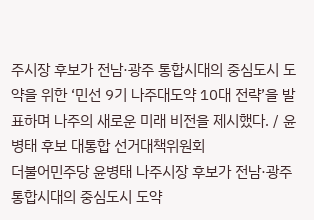주시장 후보가 전남·광주 통합시대의 중심도시 도약을 위한 ‘민선 9기 나주대도약 10대 전략’을 발표하며 나주의 새로운 미래 비전을 제시했다. / 윤병태 후보 대통합 선거대책위원회
더불어민주당 윤병태 나주시장 후보가 전남·광주 통합시대의 중심도시 도약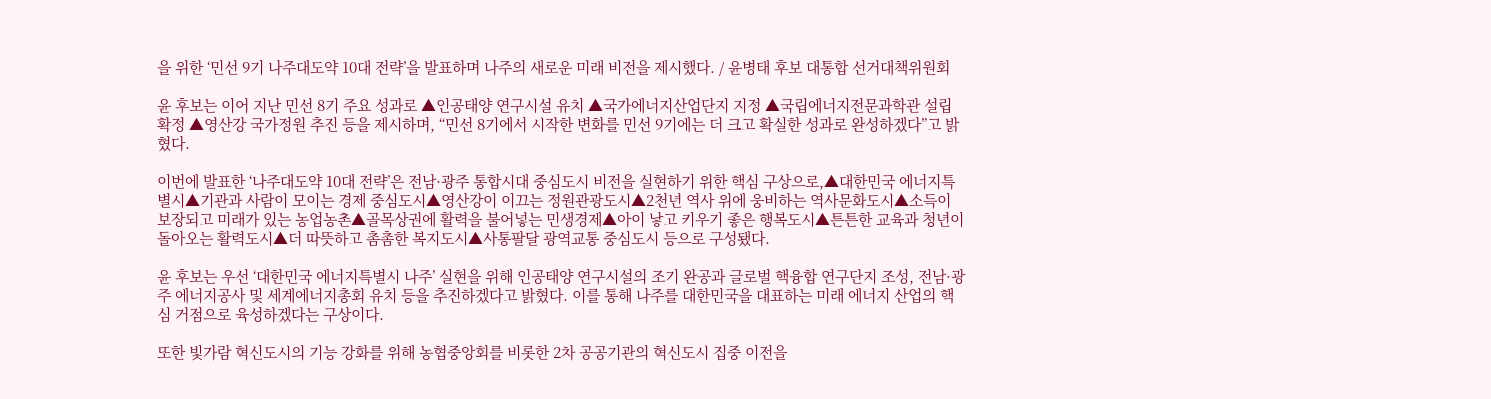을 위한 ‘민선 9기 나주대도약 10대 전략’을 발표하며 나주의 새로운 미래 비전을 제시했다. / 윤병태 후보 대통합 선거대책위원회

윤 후보는 이어 지난 민선 8기 주요 성과로 ▲인공태양 연구시설 유치 ▲국가에너지산업단지 지정 ▲국립에너지전문과학관 설립 확정 ▲영산강 국가정원 추진 등을 제시하며, “민선 8기에서 시작한 변화를 민선 9기에는 더 크고 확실한 성과로 완성하겠다”고 밝혔다.

이번에 발표한 ‘나주대도약 10대 전략’은 전남·광주 통합시대 중심도시 비전을 실현하기 위한 핵심 구상으로,▲대한민국 에너지특별시▲기관과 사람이 모이는 경제 중심도시▲영산강이 이끄는 정원관광도시▲2천년 역사 위에 웅비하는 역사문화도시▲소득이 보장되고 미래가 있는 농업농촌▲골목상권에 활력을 불어넣는 민생경제▲아이 낳고 키우기 좋은 행복도시▲튼튼한 교육과 청년이 돌아오는 활력도시▲더 따뜻하고 촘촘한 복지도시▲사통팔달 광역교통 중심도시 등으로 구성됐다.

윤 후보는 우선 ‘대한민국 에너지특별시 나주’ 실현을 위해 인공태양 연구시설의 조기 완공과 글로벌 핵융합 연구단지 조성, 전남·광주 에너지공사 및 세계에너지총회 유치 등을 추진하겠다고 밝혔다. 이를 통해 나주를 대한민국을 대표하는 미래 에너지 산업의 핵심 거점으로 육성하겠다는 구상이다.

또한 빛가람 혁신도시의 기능 강화를 위해 농협중앙회를 비롯한 2차 공공기관의 혁신도시 집중 이전을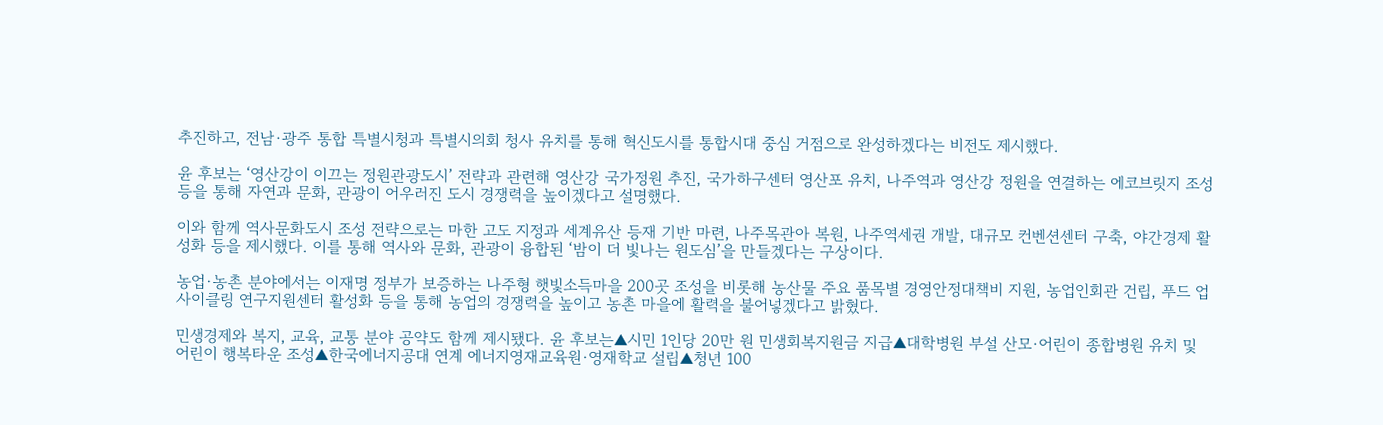추진하고, 전남·광주 통합 특별시청과 특별시의회 청사 유치를 통해 혁신도시를 통합시대 중심 거점으로 완성하겠다는 비전도 제시했다.

윤 후보는 ‘영산강이 이끄는 정원관광도시’ 전략과 관련해 영산강 국가정원 추진, 국가하구센터 영산포 유치, 나주역과 영산강 정원을 연결하는 에코브릿지 조성 등을 통해 자연과 문화, 관광이 어우러진 도시 경쟁력을 높이겠다고 설명했다.

이와 함께 역사문화도시 조성 전략으로는 마한 고도 지정과 세계유산 등재 기반 마련, 나주목관아 복원, 나주역세권 개발, 대규모 컨벤션센터 구축, 야간경제 활성화 등을 제시했다. 이를 통해 역사와 문화, 관광이 융합된 ‘밤이 더 빛나는 원도심’을 만들겠다는 구상이다.

농업·농촌 분야에서는 이재명 정부가 보증하는 나주형 햇빛소득마을 200곳 조성을 비롯해 농산물 주요 품목별 경영안정대책비 지원, 농업인회관 건립, 푸드 업사이클링 연구지원센터 활성화 등을 통해 농업의 경쟁력을 높이고 농촌 마을에 활력을 불어넣겠다고 밝혔다.

민생경제와 복지, 교육, 교통 분야 공약도 함께 제시됐다. 윤 후보는▲시민 1인당 20만 원 민생회복지원금 지급▲대학병원 부설 산모·어린이 종합병원 유치 및 어린이 행복타운 조성▲한국에너지공대 연계 에너지영재교육원·영재학교 설립▲청년 100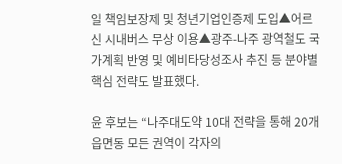일 책임보장제 및 청년기업인증제 도입▲어르신 시내버스 무상 이용▲광주-나주 광역철도 국가계획 반영 및 예비타당성조사 추진 등 분야별 핵심 전략도 발표했다.

윤 후보는 “나주대도약 10대 전략을 통해 20개 읍면동 모든 권역이 각자의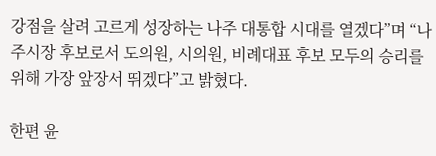강점을 살려 고르게 성장하는 나주 대통합 시대를 열겠다”며 “나주시장 후보로서 도의원, 시의원, 비례대표 후보 모두의 승리를 위해 가장 앞장서 뛰겠다”고 밝혔다.

한편 윤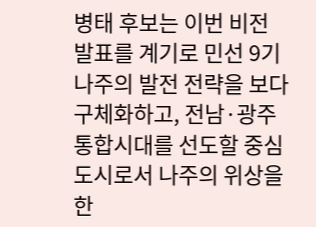병태 후보는 이번 비전 발표를 계기로 민선 9기 나주의 발전 전략을 보다 구체화하고, 전남·광주 통합시대를 선도할 중심도시로서 나주의 위상을 한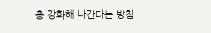층 강화해 나간다는 방침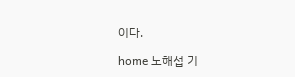이다.

home 노해섭 기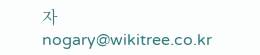자 nogary@wikitree.co.kr